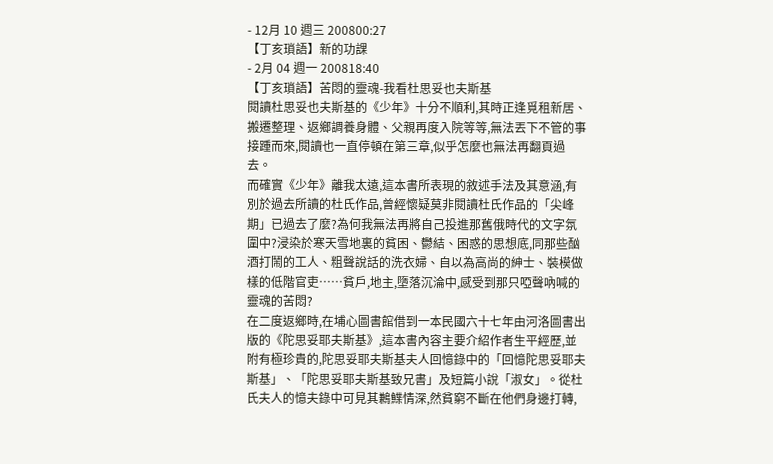- 12月 10 週三 200800:27
【丁亥瑣語】新的功課
- 2月 04 週一 200818:40
【丁亥瑣語】苦悶的靈魂-我看杜思妥也夫斯基
閱讀杜思妥也夫斯基的《少年》十分不順利,其時正逢覓租新居、搬遷整理、返鄉調養身體、父親再度入院等等,無法丟下不管的事接踵而來,閱讀也一直停頓在第三章,似乎怎麼也無法再翻頁過去。
而確實《少年》離我太遠,這本書所表現的敘述手法及其意涵,有別於過去所讀的杜氏作品,曾經懷疑莫非閱讀杜氏作品的「尖峰期」已過去了麼?為何我無法再將自己投進那舊俄時代的文字氛圍中?浸染於寒天雪地裏的貧困、鬱結、困惑的思想底,同那些酗酒打鬧的工人、粗聲說話的洗衣婦、自以為高尚的紳士、裝模做樣的低階官吏……貧戶,地主,墮落沉淪中,感受到那只啞聲吶喊的靈魂的苦悶?
在二度返鄉時,在埔心圖書館借到一本民國六十七年由河洛圖書出版的《陀思妥耶夫斯基》,這本書內容主要介紹作者生平經歷,並附有極珍貴的,陀思妥耶夫斯基夫人回憶錄中的「回憶陀思妥耶夫斯基」、「陀思妥耶夫斯基致兄書」及短篇小說「淑女」。從杜氏夫人的憶夫錄中可見其鶼鰈情深,然貧窮不斷在他們身邊打轉,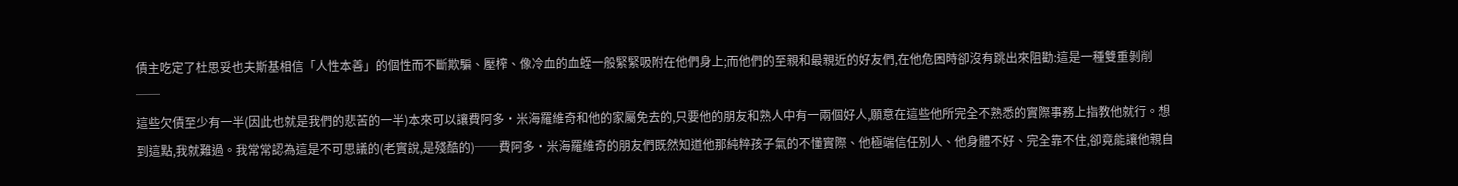債主吃定了杜思妥也夫斯基相信「人性本善」的個性而不斷欺騙、壓榨、像冷血的血蛭一般緊緊吸附在他們身上;而他們的至親和最親近的好友們,在他危困時卻沒有跳出來阻勸:這是一種雙重剝削──
這些欠債至少有一半(因此也就是我們的悲苦的一半)本來可以讓費阿多‧米海羅維奇和他的家屬免去的,只要他的朋友和熟人中有一兩個好人,願意在這些他所完全不熟悉的實際事務上指教他就行。想到這點,我就難過。我常常認為這是不可思議的(老實說,是殘酷的)──費阿多‧米海羅維奇的朋友們既然知道他那純粹孩子氣的不懂實際、他極端信任別人、他身體不好、完全靠不住,卻竟能讓他親自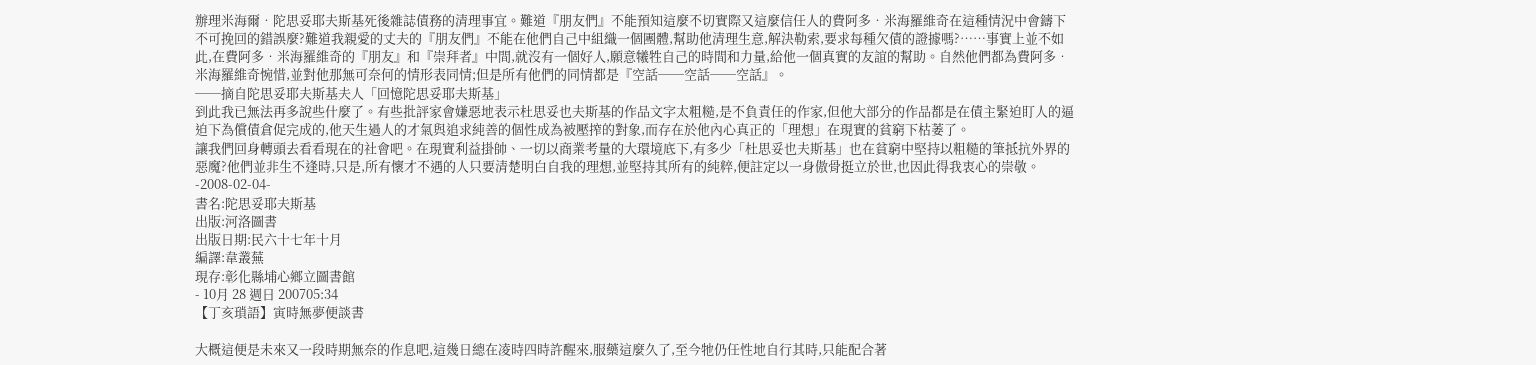辦理米海爾‧陀思妥耶夫斯基死後雜誌債務的清理事宜。難道『朋友們』不能預知這麼不切實際又這麼信任人的費阿多‧米海羅維奇在這種情況中會鑄下不可挽回的錯誤麼?難道我親愛的丈夫的『朋友們』不能在他們自己中組織一個團體,幫助他清理生意,解決勒索,要求每種欠債的證據嗎?……事實上並不如此,在費阿多‧米海羅維奇的『朋友』和『崇拜者』中間,就沒有一個好人,願意犧牲自己的時間和力量,給他一個真實的友誼的幫助。自然他們都為費阿多‧米海羅維奇惋惜,並對他那無可奈何的情形表同情;但是所有他們的同情都是『空話──空話──空話』。
──摘自陀思妥耶夫斯基夫人「回憶陀思妥耶夫斯基」
到此我已無法再多說些什麼了。有些批評家會嫌惡地表示杜思妥也夫斯基的作品文字太粗糙,是不負責任的作家,但他大部分的作品都是在債主緊迫盯人的逼迫下為償債倉促完成的,他天生過人的才氣與追求純善的個性成為被壓搾的對象,而存在於他內心真正的「理想」在現實的貧窮下枯萎了。
讓我們回身轉頭去看看現在的社會吧。在現實利益掛帥、一切以商業考量的大環境底下,有多少「杜思妥也夫斯基」也在貧窮中堅持以粗糙的筆抵抗外界的惡魔?他們並非生不逢時,只是,所有懷才不遇的人只要清楚明白自我的理想,並堅持其所有的純粹,便註定以一身傲骨挺立於世,也因此得我衷心的崇敬。
-2008-02-04-
書名:陀思妥耶夫斯基
出版:河洛圖書
出版日期:民六十七年十月
編譯:韋叢蕪
現存:彰化縣埔心鄉立圖書館
- 10月 28 週日 200705:34
【丁亥瑣語】寅時無夢便談書

大概這便是未來又一段時期無奈的作息吧,這幾日總在凌時四時許醒來,服藥這麼久了,至今牠仍任性地自行其時,只能配合著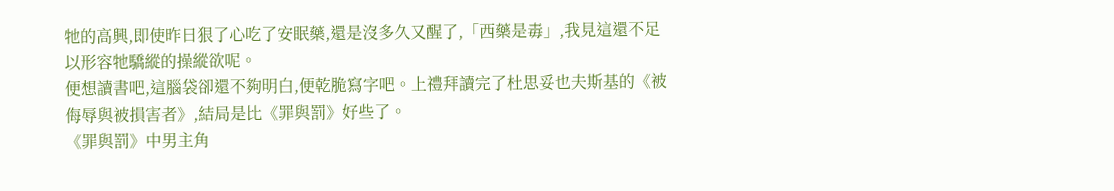牠的高興,即使昨日狠了心吃了安眠藥,還是沒多久又醒了,「西藥是毒」,我見這還不足以形容牠驕縱的操縱欲呢。
便想讀書吧,這腦袋卻還不夠明白,便乾脆寫字吧。上禮拜讀完了杜思妥也夫斯基的《被侮辱與被損害者》,結局是比《罪與罰》好些了。
《罪與罰》中男主角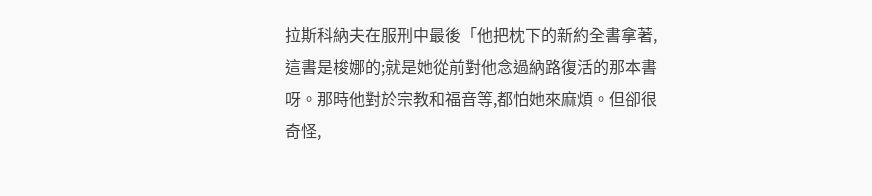拉斯科納夫在服刑中最後「他把枕下的新約全書拿著,這書是梭娜的;就是她從前對他念過納路復活的那本書呀。那時他對於宗教和福音等,都怕她來麻煩。但卻很奇怪,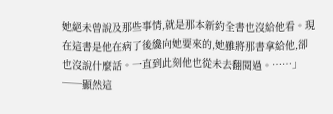她絕未曾說及那些事情,就是那本新約全書也沒給他看。現在這書是他在病了後纔向她要來的,她雖將那書拿給他,卻也沒說什麼話。一直到此刻他也從未去翻閱過。……」──顯然這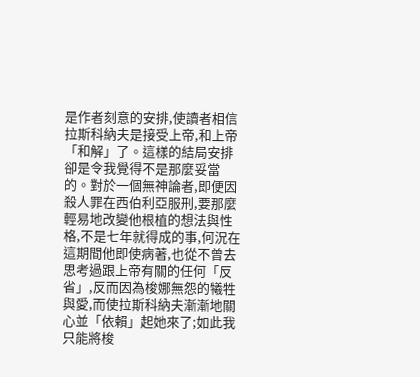是作者刻意的安排,使讀者相信拉斯科納夫是接受上帝,和上帝「和解」了。這樣的結局安排卻是令我覺得不是那麼妥當的。對於一個無神論者,即便因殺人罪在西伯利亞服刑,要那麼輕易地改變他根植的想法與性格,不是七年就得成的事,何況在這期間他即使病著,也從不曾去思考過跟上帝有關的任何「反省」,反而因為梭娜無怨的犧牲與愛,而使拉斯科納夫漸漸地關心並「依賴」起她來了;如此我只能將梭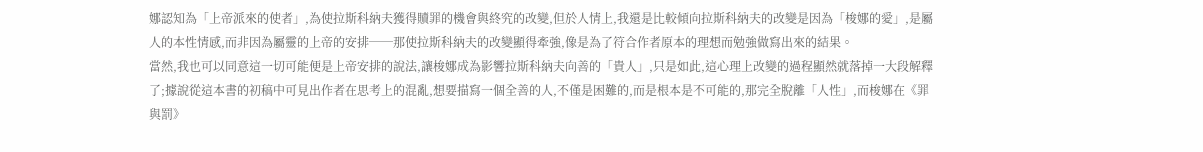娜認知為「上帝派來的使者」,為使拉斯科納夫獲得贖罪的機會與終究的改變,但於人情上,我還是比較傾向拉斯科納夫的改變是因為「梭娜的愛」,是屬人的本性情感,而非因為屬靈的上帝的安排──那使拉斯科納夫的改變顯得牽強,像是為了符合作者原本的理想而勉強做寫出來的結果。
當然,我也可以同意這一切可能便是上帝安排的說法,讓梭娜成為影響拉斯科納夫向善的「貴人」,只是如此,這心理上改變的過程顯然就落掉一大段解釋了;據說從這本書的初稿中可見出作者在思考上的混亂,想要描寫一個全善的人,不僅是困難的,而是根本是不可能的,那完全脫離「人性」,而梭娜在《罪與罰》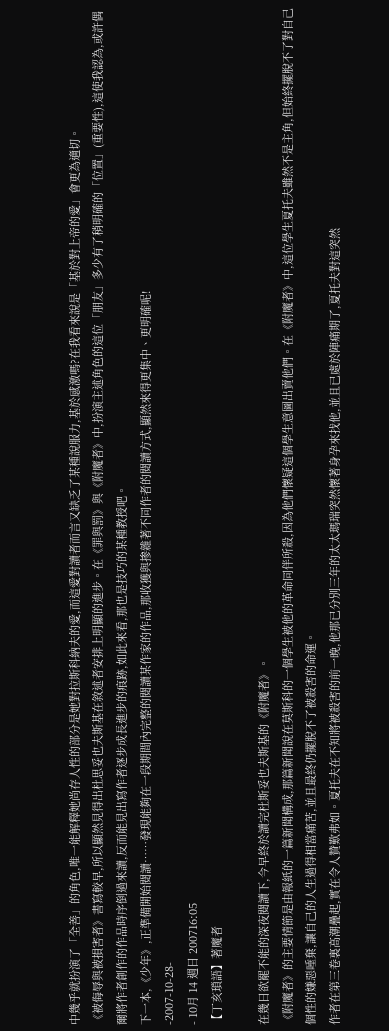中幾乎就扮演了「全善」的角色,唯一能解釋她尚存人性的部分是她對拉斯科納夫的愛,而這愛對讀者而言又缺乏了某種說服力,基於感激嗎?在我看來說是「基於對上帝的愛」會更為適切。
《被侮辱與被損害者》書寫較早,所以顯然見得出杜思妥也夫斯基在敘述者安排上明顯的進步。在《罪與罰》與《附魔者》中,扮演主述角色的這位「朋友」多少有了稍明確的「位置」(重要性),這使我認為,或許偶爾將作者創作的作品時序倒過來讀,反而能見出寫作者逐步成長進步的痕跡,如此來看,那也是技巧的某種教授吧。
下一本,《少年》,正準備開始閱讀……發現能夠在一段期間內完整的閱讀某作家的作品,那收獲與掺雜著不同作者的閱讀方式,顯然來得更集中、更明確呢!
-2007-10-28-
- 10月 14 週日 200716:05
【丁亥瑣語】著魔者

在幾日欲罷不能的深夜閱讀下,今早終於讀完杜斯妥也夫斯基的《附魔者》。
《附魔者》的主要情節是由報紙的一篇新聞構成,那篇新聞說在莫斯科的一個學生被他的革命同伴所殺,因為他們懷疑這個學生意圖出賣他們。在《附魔者》中,這位學生夏托夫雖然不是主角,但始終擺脫不了對自己個性的嫌惡唾棄,讓自己的人生過得相當痛苦,並且最終仍擺脫不了被殺害的命運。
作者在第三卷裏高潮疊起,實在令人贊歎弗如。夏托夫在不知將被殺害的前一晚,他那已分別三年的太太瑪瑞突然懷著身孕來找他,並且已處於陣痛期了,夏托夫對這突然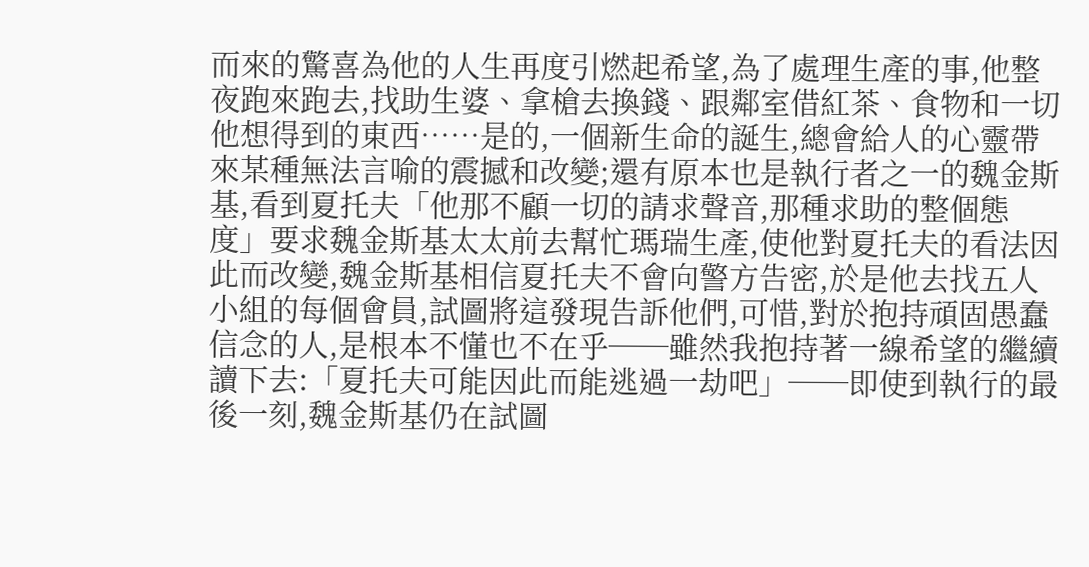而來的驚喜為他的人生再度引燃起希望,為了處理生產的事,他整夜跑來跑去,找助生婆、拿槍去換錢、跟鄰室借紅茶、食物和一切他想得到的東西……是的,一個新生命的誕生,總會給人的心靈帶來某種無法言喻的震撼和改變;還有原本也是執行者之一的魏金斯基,看到夏托夫「他那不顧一切的請求聲音,那種求助的整個態度」要求魏金斯基太太前去幫忙瑪瑞生產,使他對夏托夫的看法因此而改變,魏金斯基相信夏托夫不會向警方告密,於是他去找五人小組的每個會員,試圖將這發現告訴他們,可惜,對於抱持頑固愚蠢信念的人,是根本不懂也不在乎──雖然我抱持著一線希望的繼續讀下去:「夏托夫可能因此而能逃過一劫吧」──即使到執行的最後一刻,魏金斯基仍在試圖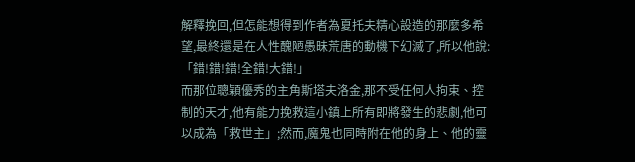解釋挽回,但怎能想得到作者為夏托夫精心設造的那麼多希望,最終還是在人性醜陋愚昧荒唐的動機下幻滅了,所以他說:「錯!錯!錯!全錯!大錯!」
而那位聰穎優秀的主角斯塔夫洛金,那不受任何人拘束、控制的天才,他有能力挽救這小鎮上所有即將發生的悲劇,他可以成為「救世主」;然而,魔鬼也同時附在他的身上、他的靈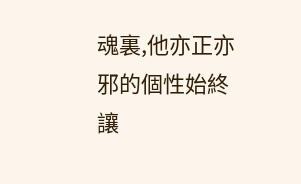魂裏,他亦正亦邪的個性始終讓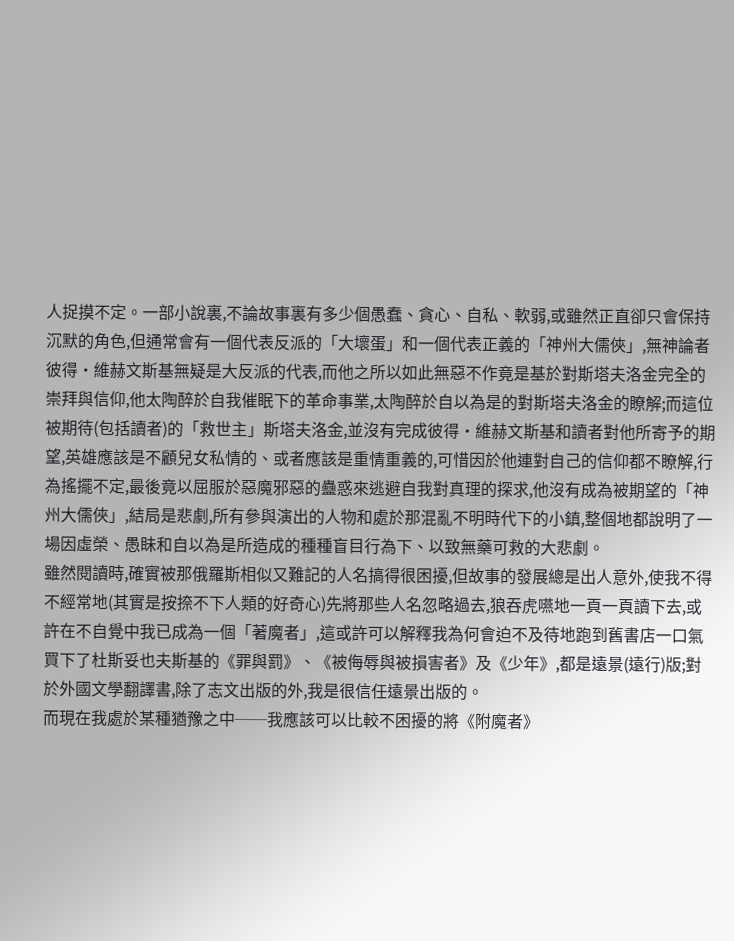人捉摸不定。一部小說裏,不論故事裏有多少個愚蠢、貪心、自私、軟弱,或雖然正直卻只會保持沉默的角色,但通常會有一個代表反派的「大壞蛋」和一個代表正義的「神州大儒俠」,無神論者彼得‧維赫文斯基無疑是大反派的代表,而他之所以如此無惡不作竟是基於對斯塔夫洛金完全的崇拜與信仰,他太陶醉於自我催眠下的革命事業,太陶醉於自以為是的對斯塔夫洛金的瞭解;而這位被期待(包括讀者)的「救世主」斯塔夫洛金,並沒有完成彼得‧維赫文斯基和讀者對他所寄予的期望,英雄應該是不顧兒女私情的、或者應該是重情重義的,可惜因於他連對自己的信仰都不瞭解,行為搖擺不定,最後竟以屈服於惡魔邪惡的蠱惑來逃避自我對真理的探求,他沒有成為被期望的「神州大儒俠」,結局是悲劇,所有參與演出的人物和處於那混亂不明時代下的小鎮,整個地都說明了一場因虛榮、愚眛和自以為是所造成的種種盲目行為下、以致無藥可救的大悲劇。
雖然閱讀時,確實被那俄羅斯相似又難記的人名搞得很困擾,但故事的發展總是出人意外,使我不得不經常地(其實是按捺不下人類的好奇心)先將那些人名忽略過去,狼吞虎嚥地一頁一頁讀下去,或許在不自覺中我已成為一個「著魔者」,這或許可以解釋我為何會迫不及待地跑到舊書店一口氣買下了杜斯妥也夫斯基的《罪與罰》、《被侮辱與被損害者》及《少年》,都是遠景(遠行)版;對於外國文學翻譯書,除了志文出版的外,我是很信任遠景出版的。
而現在我處於某種猶豫之中──我應該可以比較不困擾的將《附魔者》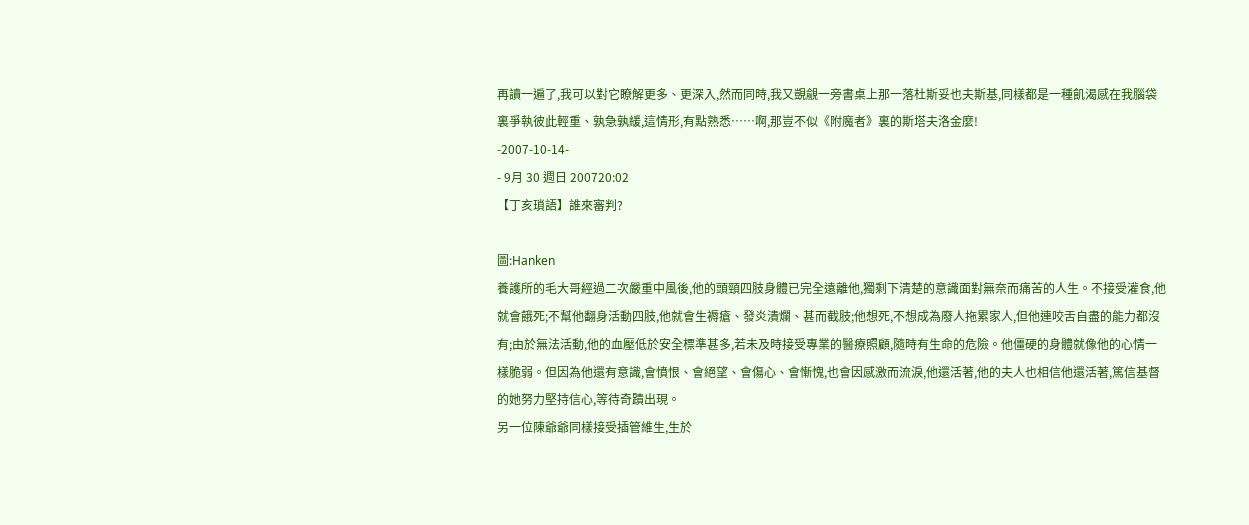再讀一遍了,我可以對它瞭解更多、更深入,然而同時,我又覬覦一旁書桌上那一落杜斯妥也夫斯基,同樣都是一種飢渴感在我腦袋裏爭執彼此輕重、孰急孰緩,這情形,有點熟悉……啊,那豈不似《附魔者》裏的斯塔夫洛金麼!
-2007-10-14-
- 9月 30 週日 200720:02
【丁亥瑣語】誰來審判?

圖:Hanken
養護所的毛大哥經過二次嚴重中風後,他的頭頸四肢身體已完全遠離他,獨剩下清楚的意識面對無奈而痛苦的人生。不接受灌食,他就會餓死;不幫他翻身活動四肢,他就會生褥瘡、發炎潰爛、甚而截肢;他想死,不想成為廢人拖累家人,但他連咬舌自盡的能力都沒有;由於無法活動,他的血壓低於安全標準甚多,若未及時接受專業的醫療照顧,隨時有生命的危險。他僵硬的身體就像他的心情一樣脆弱。但因為他還有意識,會憤恨、會絕望、會傷心、會慚愧,也會因感激而流淚,他還活著,他的夫人也相信他還活著,篤信基督的她努力堅持信心,等待奇蹟出現。
另一位陳爺爺同樣接受插管維生,生於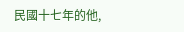民國十七年的他,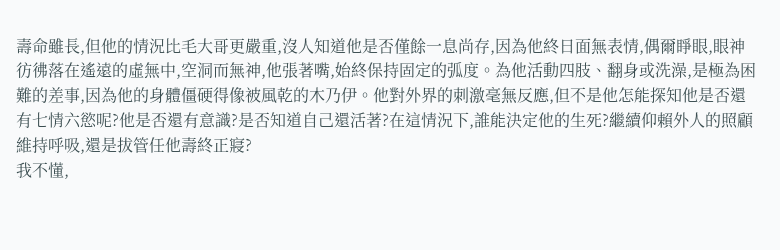壽命雖長,但他的情況比毛大哥更嚴重,沒人知道他是否僅餘一息尚存,因為他終日面無表情,偶爾睜眼,眼神彷彿落在遙遠的虛無中,空洞而無神,他張著嘴,始終保持固定的弧度。為他活動四肢、翻身或洗澡,是極為困難的差事,因為他的身體僵硬得像被風乾的木乃伊。他對外界的刺激毫無反應,但不是他怎能探知他是否還有七情六慾呢?他是否還有意識?是否知道自己還活著?在這情況下,誰能決定他的生死?繼續仰賴外人的照顧維持呼吸,還是拔管任他壽終正寢?
我不懂,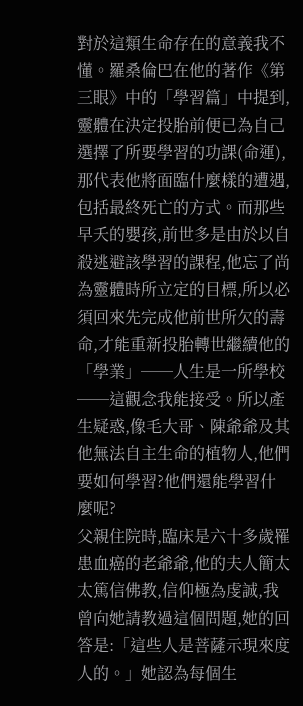對於這類生命存在的意義我不懂。羅桑倫巴在他的著作《第三眼》中的「學習篇」中提到,靈體在決定投胎前便已為自己選擇了所要學習的功課(命運),那代表他將面臨什麼樣的遭遇,包括最終死亡的方式。而那些早夭的嬰孩,前世多是由於以自殺逃避該學習的課程,他忘了尚為靈體時所立定的目標,所以必須回來先完成他前世所欠的壽命,才能重新投胎轉世繼續他的「學業」──人生是一所學校──這觀念我能接受。所以產生疑惑,像毛大哥、陳爺爺及其他無法自主生命的植物人,他們要如何學習?他們還能學習什麼呢?
父親住院時,臨床是六十多歲罹患血癌的老爺爺,他的夫人簡太太篤信佛教,信仰極為虔誠,我曾向她請教過這個問題,她的回答是:「這些人是菩薩示現來度人的。」她認為每個生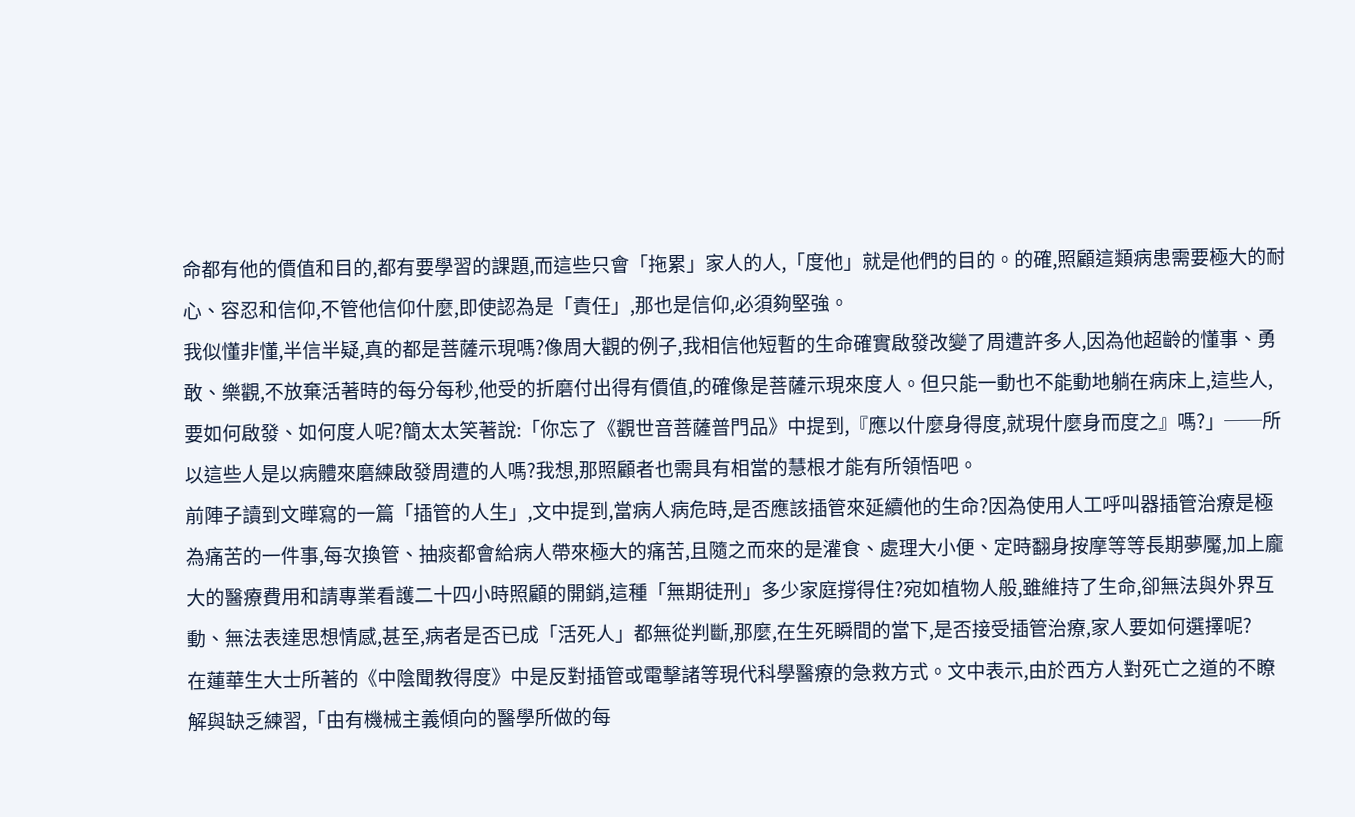命都有他的價值和目的,都有要學習的課題,而這些只會「拖累」家人的人,「度他」就是他們的目的。的確,照顧這類病患需要極大的耐心、容忍和信仰,不管他信仰什麼,即使認為是「責任」,那也是信仰,必須夠堅強。
我似懂非懂,半信半疑,真的都是菩薩示現嗎?像周大觀的例子,我相信他短暫的生命確實啟發改變了周遭許多人,因為他超齡的懂事、勇敢、樂觀,不放棄活著時的每分每秒,他受的折磨付出得有價值,的確像是菩薩示現來度人。但只能一動也不能動地躺在病床上,這些人,要如何啟發、如何度人呢?簡太太笑著說:「你忘了《觀世音菩薩普門品》中提到,『應以什麼身得度,就現什麼身而度之』嗎?」──所以這些人是以病體來磨練啟發周遭的人嗎?我想,那照顧者也需具有相當的慧根才能有所領悟吧。
前陣子讀到文曄寫的一篇「插管的人生」,文中提到,當病人病危時,是否應該插管來延續他的生命?因為使用人工呼叫器插管治療是極為痛苦的一件事,每次換管、抽痰都會給病人帶來極大的痛苦,且隨之而來的是灌食、處理大小便、定時翻身按摩等等長期夢魘,加上龐大的醫療費用和請專業看護二十四小時照顧的開銷,這種「無期徒刑」多少家庭撐得住?宛如植物人般,雖維持了生命,卻無法與外界互動、無法表達思想情感,甚至,病者是否已成「活死人」都無從判斷,那麼,在生死瞬間的當下,是否接受插管治療,家人要如何選擇呢?
在蓮華生大士所著的《中陰聞教得度》中是反對插管或電擊諸等現代科學醫療的急救方式。文中表示,由於西方人對死亡之道的不瞭解與缺乏練習,「由有機械主義傾向的醫學所做的每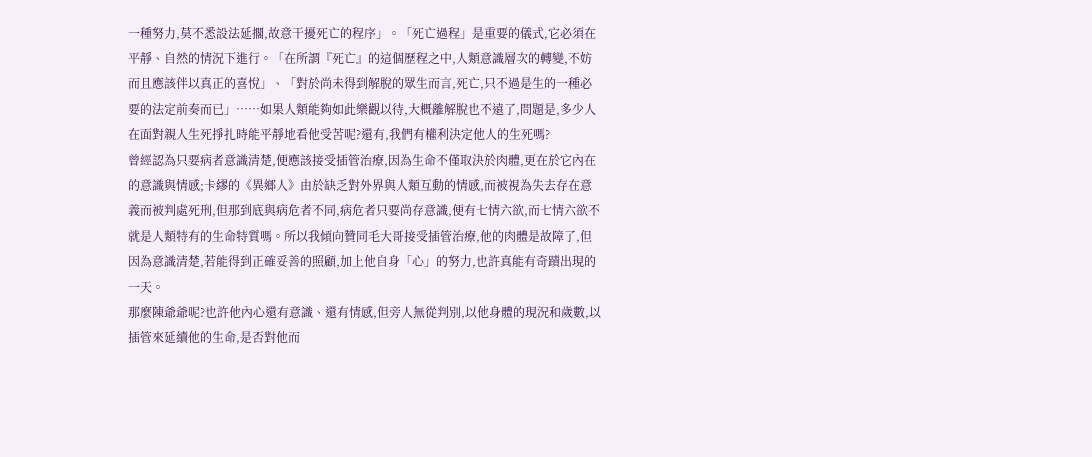一種努力,莫不悉設法延擱,故意干擾死亡的程序」。「死亡過程」是重要的儀式,它必須在平靜、自然的情況下進行。「在所謂『死亡』的這個歷程之中,人類意識層次的轉變,不妨而且應該伴以真正的喜悅」、「對於尚未得到解脫的眾生而言,死亡,只不過是生的一種必要的法定前奏而已」……如果人類能夠如此樂觀以待,大概離解脫也不遠了,問題是,多少人在面對親人生死掙扎時能平靜地看他受苦呢?還有,我們有權利決定他人的生死嗎?
曾經認為只要病者意識清楚,便應該接受插管治療,因為生命不僅取決於肉體,更在於它內在的意識與情感;卡繆的《異鄉人》由於缺乏對外界與人類互動的情感,而被視為失去存在意義而被判處死刑,但那到底與病危者不同,病危者只要尚存意識,便有七情六欲,而七情六欲不就是人類特有的生命特質嗎。所以我傾向贊同毛大哥接受插管治療,他的肉體是故障了,但因為意識清楚,若能得到正確妥善的照顧,加上他自身「心」的努力,也許真能有奇蹟出現的一天。
那麼陳爺爺呢?也許他內心還有意識、還有情感,但旁人無從判別,以他身體的現況和歲數,以插管來延續他的生命,是否對他而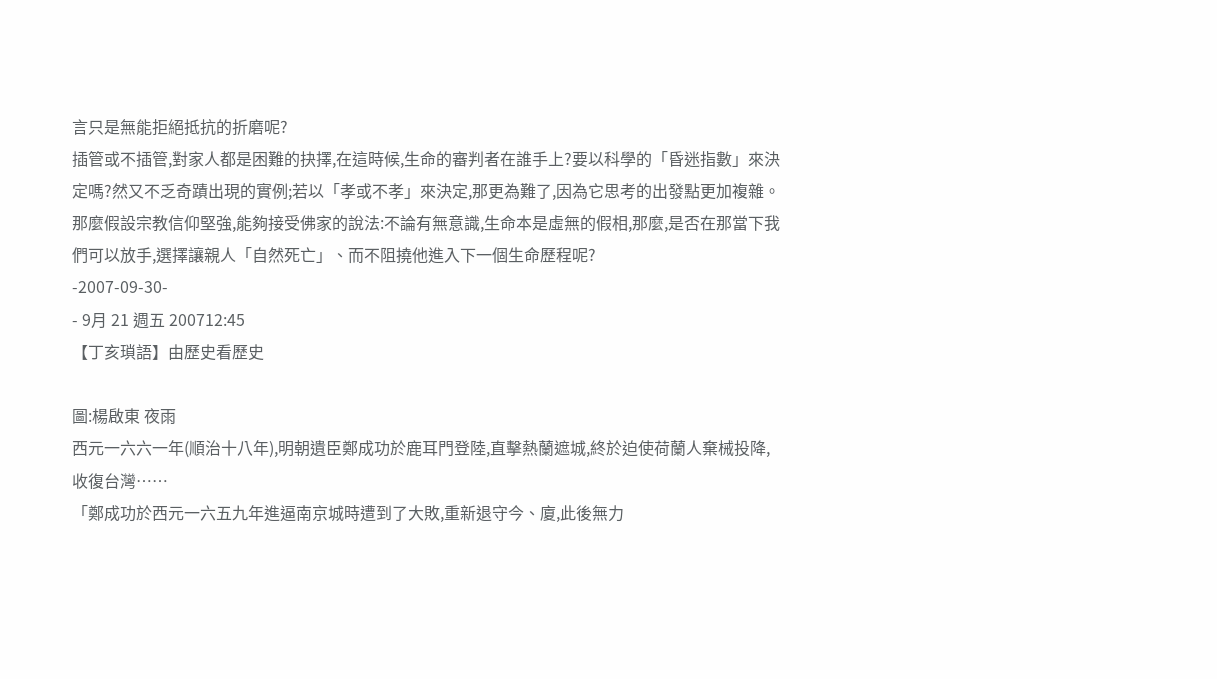言只是無能拒絕抵抗的折磨呢?
插管或不插管,對家人都是困難的抉擇,在這時候,生命的審判者在誰手上?要以科學的「昏迷指數」來決定嗎?然又不乏奇蹟出現的實例;若以「孝或不孝」來決定,那更為難了,因為它思考的出發點更加複雜。那麼假設宗教信仰堅強,能夠接受佛家的說法:不論有無意識,生命本是虛無的假相,那麼,是否在那當下我們可以放手,選擇讓親人「自然死亡」、而不阻撓他進入下一個生命歷程呢?
-2007-09-30-
- 9月 21 週五 200712:45
【丁亥瑣語】由歷史看歷史

圖:楊啟東 夜雨
西元一六六一年(順治十八年),明朝遺臣鄭成功於鹿耳門登陸,直擊熱蘭遮城,終於迫使荷蘭人棄械投降,收復台灣……
「鄭成功於西元一六五九年進逼南京城時遭到了大敗,重新退守今、廈,此後無力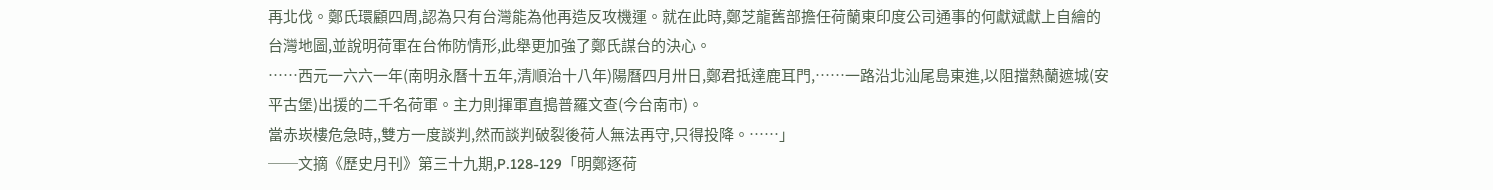再北伐。鄭氏環顧四周,認為只有台灣能為他再造反攻機運。就在此時,鄭芝龍舊部擔任荷蘭東印度公司通事的何獻斌獻上自繪的台灣地圖,並說明荷軍在台佈防情形,此舉更加強了鄭氏謀台的決心。
……西元一六六一年(南明永曆十五年,清順治十八年)陽曆四月卅日,鄭君抵達鹿耳門,……一路沿北汕尾島東進,以阻擋熱蘭遮城(安平古堡)出援的二千名荷軍。主力則揮軍直搗普羅文查(今台南市)。
當赤崁樓危急時,,雙方一度談判,然而談判破裂後荷人無法再守,只得投降。……」
──文摘《歷史月刊》第三十九期,P.128-129「明鄭逐荷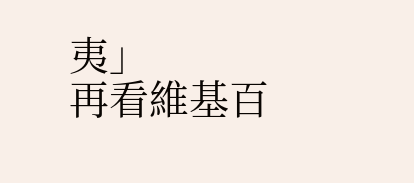夷」
再看維基百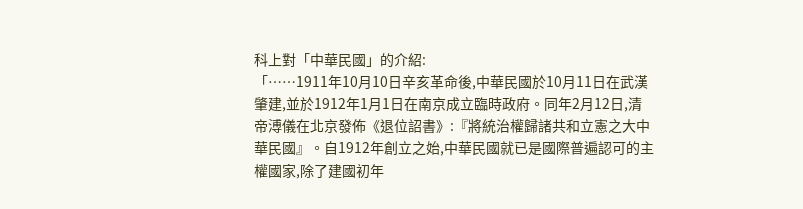科上對「中華民國」的介紹:
「……1911年10月10日辛亥革命後,中華民國於10月11日在武漢肇建,並於1912年1月1日在南京成立臨時政府。同年2月12日,清帝溥儀在北京發佈《退位詔書》:『將統治權歸諸共和立憲之大中華民國』。自1912年創立之始,中華民國就已是國際普遍認可的主權國家,除了建國初年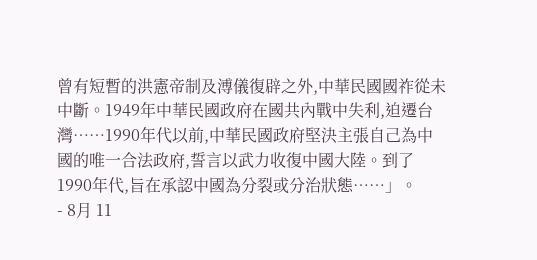曾有短暫的洪憲帝制及溥儀復辟之外,中華民國國祚從未中斷。1949年中華民國政府在國共內戰中失利,迫遷台灣……1990年代以前,中華民國政府堅決主張自己為中國的唯一合法政府,誓言以武力收復中國大陸。到了1990年代,旨在承認中國為分裂或分治狀態……」。
- 8月 11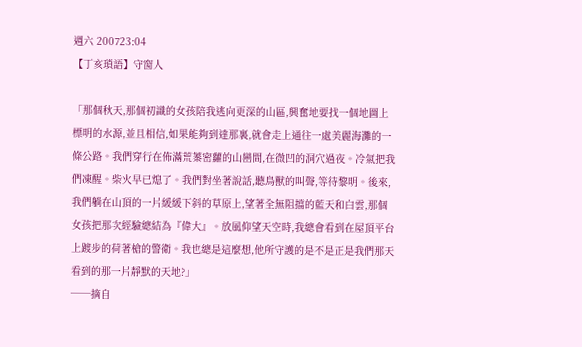週六 200723:04
【丁亥瑣語】守窗人

「那個秋天,那個初識的女孩陪我逃向更深的山區,興奮地要找一個地圖上標明的水源,並且相信,如果能夠到達那裏,就會走上通往一處美麗海灘的一條公路。我們穿行在佈滿荒蓁密蘿的山巒間,在微凹的洞穴過夜。冷氣把我們凍醒。柴火早已熄了。我們對坐著說話,聽鳥獸的叫聲,等待黎明。後來,我們躺在山頂的一片緩緩下斜的草原上,望著全無阻擋的藍天和白雲,那個女孩把那次經驗總結為『偉大』。放風仰望天空時,我總會看到在屋頂平台上踱步的荷著槍的警衛。我也總是這麼想,他所守護的是不是正是我們那天看到的那一片靜默的天地?」
──摘自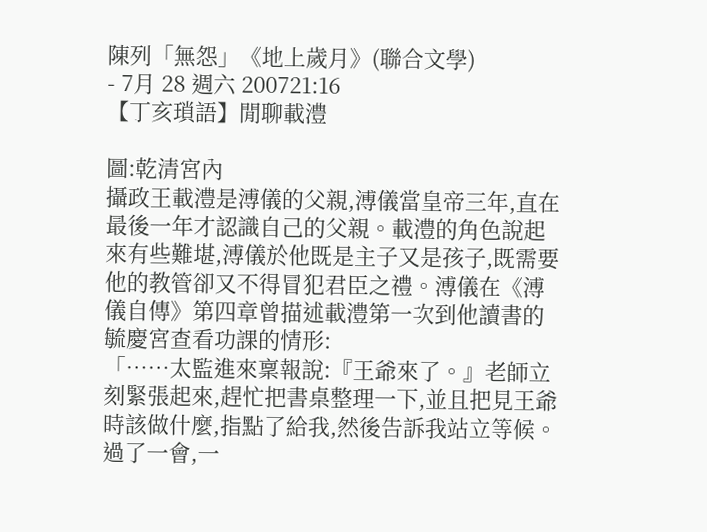陳列「無怨」《地上歲月》(聯合文學)
- 7月 28 週六 200721:16
【丁亥瑣語】閒聊載澧

圖:乾清宮內
攝政王載澧是溥儀的父親,溥儀當皇帝三年,直在最後一年才認識自己的父親。載澧的角色說起來有些難堪,溥儀於他既是主子又是孩子,既需要他的教管卻又不得冒犯君臣之禮。溥儀在《溥儀自傳》第四章曾描述載澧第一次到他讀書的毓慶宮查看功課的情形:
「……太監進來稟報說:『王爺來了。』老師立刻緊張起來,趕忙把書桌整理一下,並且把見王爺時該做什麼,指點了給我,然後告訴我站立等候。過了一會,一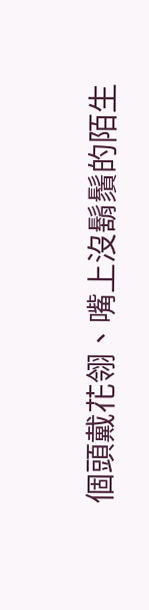個頭戴花翎、嘴上沒鬍鬚的陌生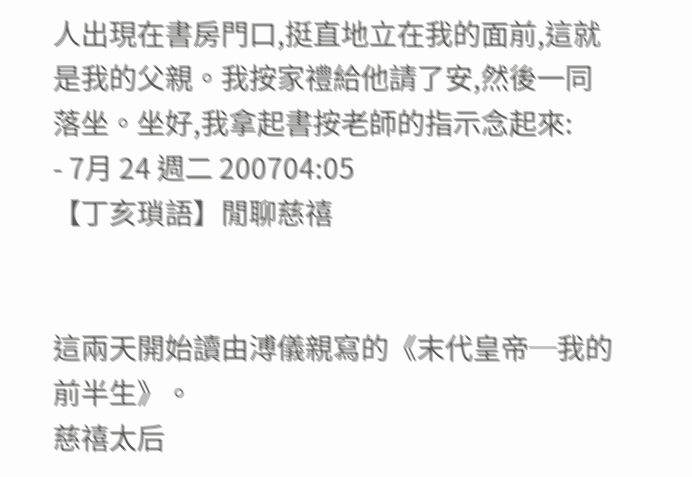人出現在書房門口,挺直地立在我的面前,這就是我的父親。我按家禮給他請了安,然後一同落坐。坐好,我拿起書按老師的指示念起來:
- 7月 24 週二 200704:05
【丁亥瑣語】閒聊慈禧


這兩天開始讀由溥儀親寫的《末代皇帝─我的前半生》。
慈禧太后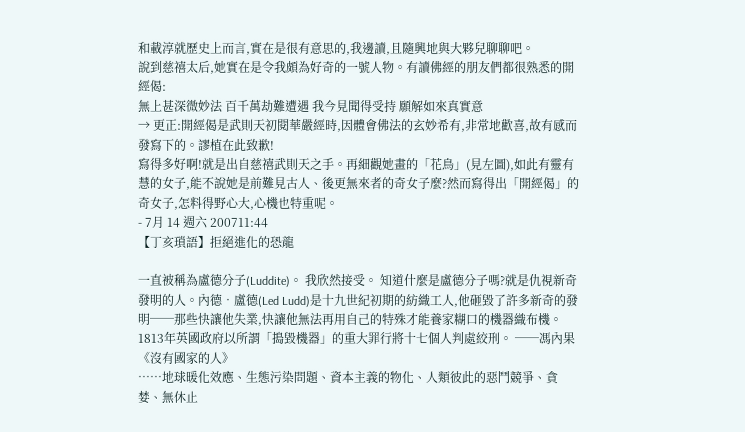和載淳就歷史上而言,實在是很有意思的,我邊讀,且隨興地與大夥兒聊聊吧。
說到慈禧太后,她實在是令我頗為好奇的一號人物。有讀佛經的朋友們都很熟悉的開經偈:
無上甚深微妙法 百千萬劫難遭遇 我今見聞得受持 願解如來真實意
→ 更正:開經偈是武則天初閱華嚴經時,因體會佛法的玄妙希有,非常地歡喜,故有感而發寫下的。謬植在此致歉!
寫得多好啊!就是出自慈禧武則天之手。再細觀她畫的「花鳥」(見左圖),如此有靈有慧的女子,能不說她是前難見古人、後更無來者的奇女子麼?然而寫得出「開經偈」的奇女子,怎料得野心大,心機也特重呢。
- 7月 14 週六 200711:44
【丁亥瑣語】拒絕進化的恐龍

一直被稱為盧德分子(Luddite)。 我欣然接受。 知道什麼是盧德分子嗎?就是仇視新奇發明的人。內德‧盧德(Led Ludd)是十九世紀初期的紡織工人,他砸毀了許多新奇的發明──那些快讓他失業,快讓他無法再用自己的特殊才能養家糊口的機器織布機。1813年英國政府以所謂「搗毀機器」的重大罪行將十七個人判處絞刑。 ──馮內果《沒有國家的人》
……地球暖化效應、生態污染問題、資本主義的物化、人類彼此的惡鬥競爭、貪婪、無休止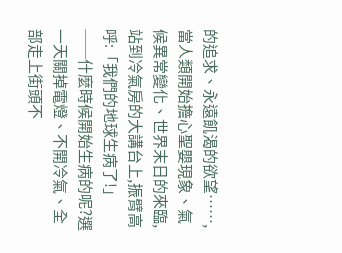的追求、永遠飢渴的欲望……,當人類開始擔心聖嬰現象、氣候異常變化、世界末日的來臨,站到冷氣房的大講台上,振臂高呼:「我們的地球生病了!」──什麼時候開始生病的呢?選一天關掉電燈、不開冷氣、全部走上街頭不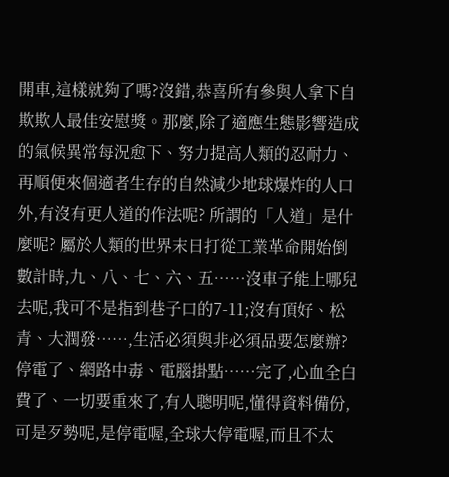開車,這樣就夠了嗎?沒錯,恭喜所有參與人拿下自欺欺人最佳安慰獎。那麼,除了適應生態影響造成的氣候異常每況愈下、努力提高人類的忍耐力、再順便來個適者生存的自然減少地球爆炸的人口外,有沒有更人道的作法呢? 所謂的「人道」是什麼呢? 屬於人類的世界末日打從工業革命開始倒數計時,九、八、七、六、五……沒車子能上哪兒去呢,我可不是指到巷子口的7-11;沒有頂好、松青、大潤發……,生活必須與非必須品要怎麼辦?停電了、網路中毒、電腦掛點……完了,心血全白費了、一切要重來了,有人聰明呢,懂得資料備份,可是歹勢呢,是停電喔,全球大停電喔,而且不太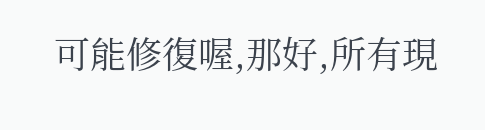可能修復喔,那好,所有現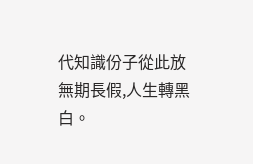代知識份子從此放無期長假,人生轉黑白。